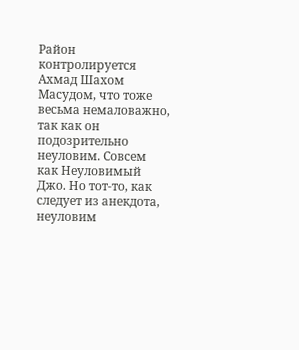Район контролируется Ахмад Шахом Масудом, что тоже весьма немаловажно, так как он подозрительно неуловим. Совсем как Неуловимый Джо. Но тот-то, как следует из анекдота, неуловим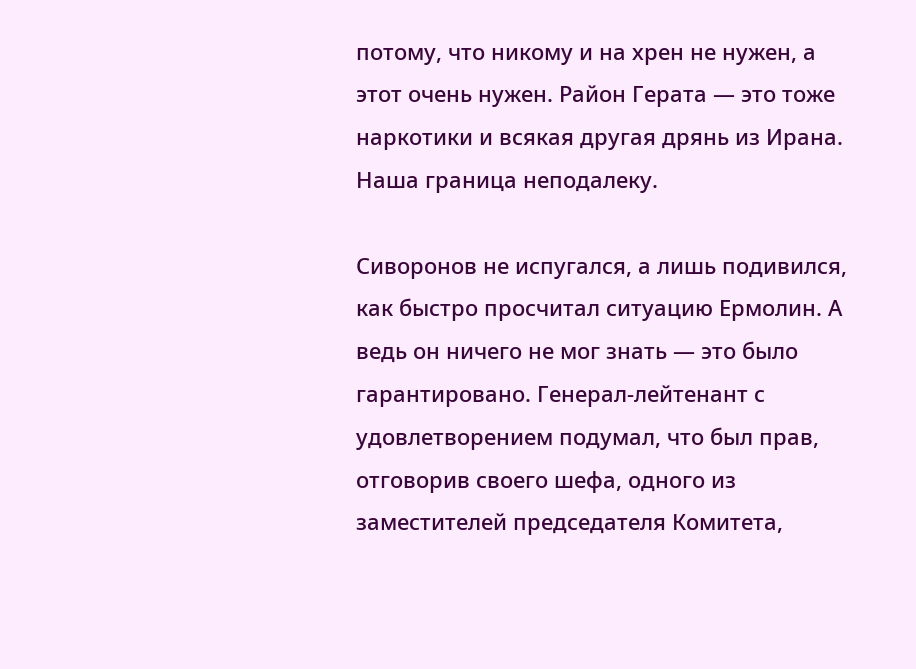потому, что никому и на хрен не нужен, а этот очень нужен. Район Герата — это тоже наркотики и всякая другая дрянь из Ирана. Наша граница неподалеку.

Сиворонов не испугался, а лишь подивился, как быстро просчитал ситуацию Ермолин. А ведь он ничего не мог знать — это было гарантировано. Генерал-лейтенант с удовлетворением подумал, что был прав, отговорив своего шефа, одного из заместителей председателя Комитета,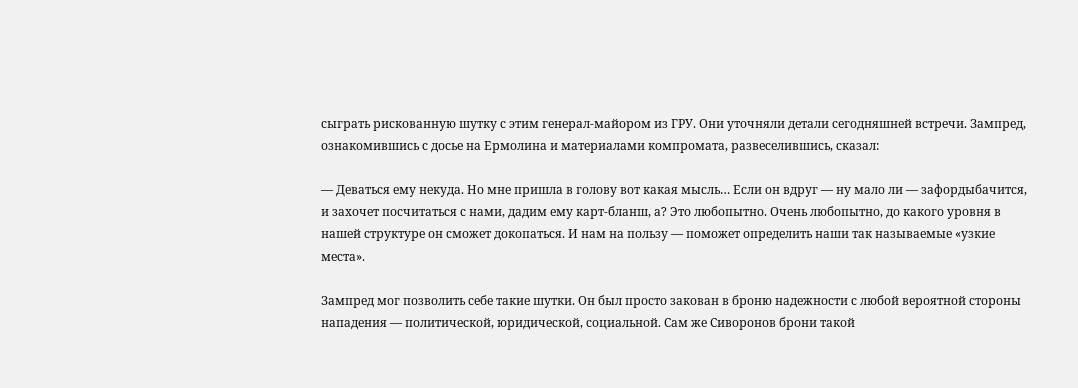сыграть рискованную шутку с этим генерал-майором из ГРУ. Они уточняли детали сегодняшней встречи. Зампред, ознакомившись с досье на Ермолина и материалами компромата, развеселившись, сказал:

— Деваться ему некуда. Но мне пришла в голову вот какая мысль… Если он вдруг — ну мало ли — зафордыбачится, и захочет посчитаться с нами, дадим ему карт-бланш, а? Это любопытно. Очень любопытно, до какого уровня в нашей структуре он сможет докопаться. И нам на пользу — поможет определить наши так называемые «узкие места».

Зампред мог позволить себе такие шутки. Он был просто закован в броню надежности с любой вероятной стороны нападения — политической, юридической, социальной. Сам же Сиворонов брони такой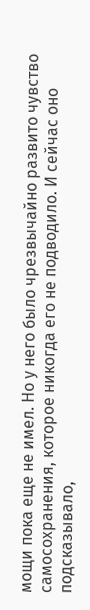мощи пока еще не имел. Но у него было чрезвычайно развито чувство самосохранения, которое никогда его не подводило. И сейчас оно подсказывало,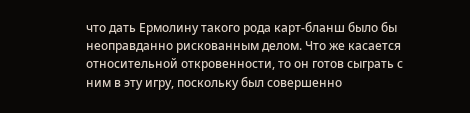что дать Ермолину такого рода карт-бланш было бы неоправданно рискованным делом. Что же касается относительной откровенности, то он готов сыграть с ним в эту игру, поскольку был совершенно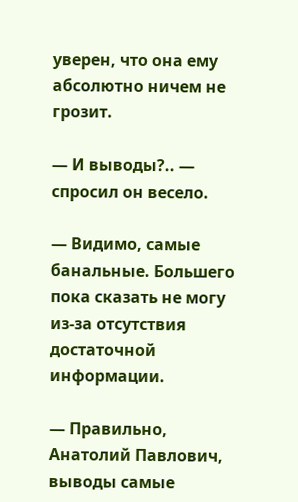уверен, что она ему абсолютно ничем не грозит.

— И выводы?.. — спросил он весело.

— Видимо, самые банальные. Большего пока сказать не могу из-за отсутствия достаточной информации.

— Правильно, Анатолий Павлович, выводы самые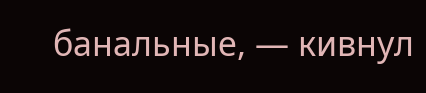банальные, — кивнул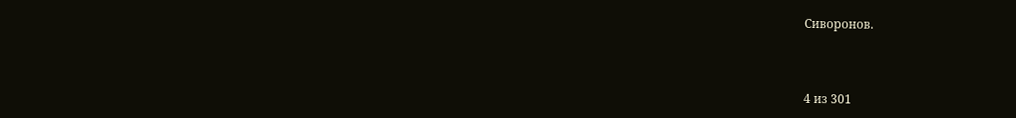Сиворонов.



4 из 301